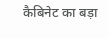कैबिनेट का बड़ा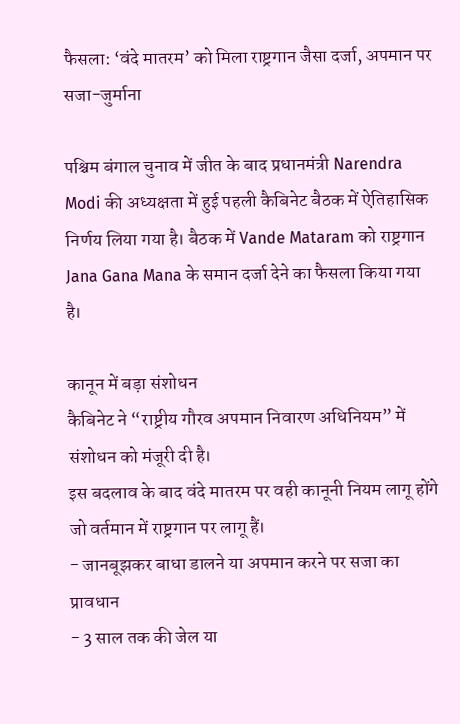फैसला: ‘वंदे मातरम’ को मिला राष्ट्रगान जैसा दर्जा, अपमान पर सजा-जुर्माना

पश्चिम बंगाल चुनाव में जीत के बाद प्रधानमंत्री Narendra Modi की अध्यक्षता में हुई पहली कैबिनेट बैठक में ऐतिहासिक निर्णय लिया गया है। बैठक में Vande Mataram को राष्ट्रगान Jana Gana Mana के समान दर्जा देने का फैसला किया गया है।

कानून में बड़ा संशोधन
कैबिनेट ने “राष्ट्रीय गौरव अपमान निवारण अधिनियम” में संशोधन को मंजूरी दी है।
इस बदलाव के बाद वंदे मातरम पर वही कानूनी नियम लागू होंगे जो वर्तमान में राष्ट्रगान पर लागू हैं।
- जानबूझकर बाधा डालने या अपमान करने पर सजा का प्रावधान
- 3 साल तक की जेल या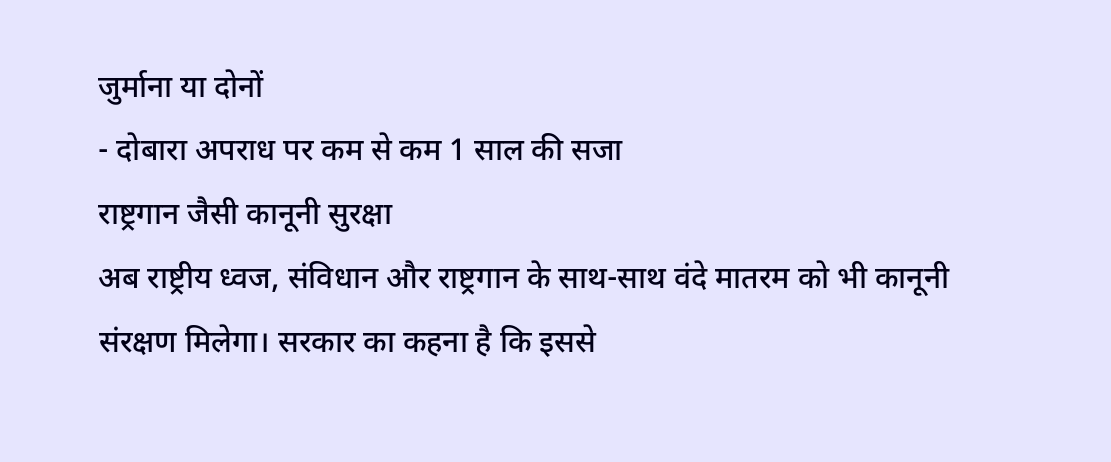जुर्माना या दोनों
- दोबारा अपराध पर कम से कम 1 साल की सजा
राष्ट्रगान जैसी कानूनी सुरक्षा
अब राष्ट्रीय ध्वज, संविधान और राष्ट्रगान के साथ-साथ वंदे मातरम को भी कानूनी संरक्षण मिलेगा। सरकार का कहना है कि इससे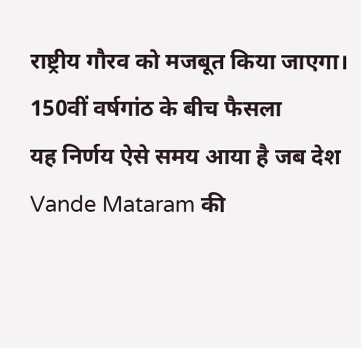राष्ट्रीय गौरव को मजबूत किया जाएगा।
150वीं वर्षगांठ के बीच फैसला
यह निर्णय ऐसे समय आया है जब देश Vande Mataram की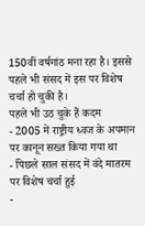150वीं वर्षगांठ मना रहा है। इससे पहले भी संसद में इस पर विशेष चर्चा हो चुकी है।
पहले भी उठ चुके हैं कदम
- 2005 में राष्ट्रीय ध्वज के अपमान पर कानून सख्त किया गया था
- पिछले साल संसद में वंदे मातरम पर विशेष चर्चा हुई
-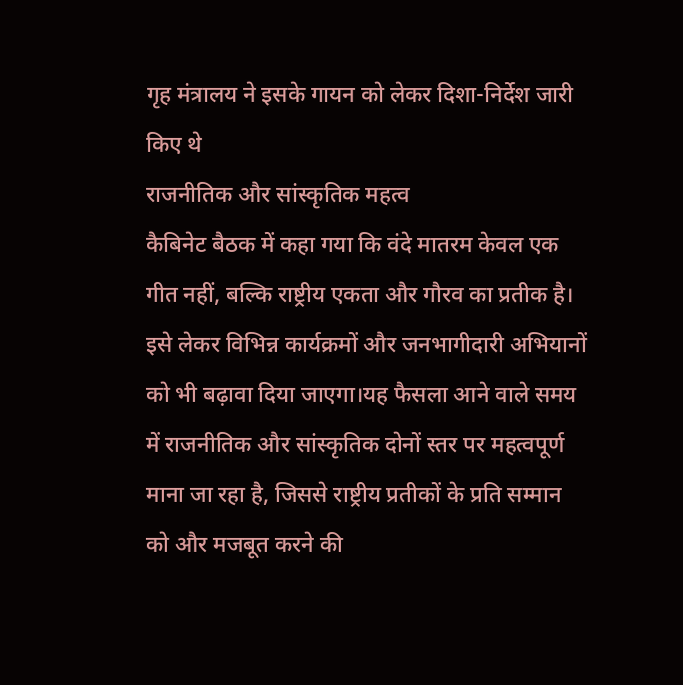गृह मंत्रालय ने इसके गायन को लेकर दिशा-निर्देश जारी किए थे
राजनीतिक और सांस्कृतिक महत्व
कैबिनेट बैठक में कहा गया कि वंदे मातरम केवल एक गीत नहीं, बल्कि राष्ट्रीय एकता और गौरव का प्रतीक है। इसे लेकर विभिन्न कार्यक्रमों और जनभागीदारी अभियानों को भी बढ़ावा दिया जाएगा।यह फैसला आने वाले समय में राजनीतिक और सांस्कृतिक दोनों स्तर पर महत्वपूर्ण माना जा रहा है, जिससे राष्ट्रीय प्रतीकों के प्रति सम्मान को और मजबूत करने की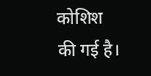कोशिश की गई है।